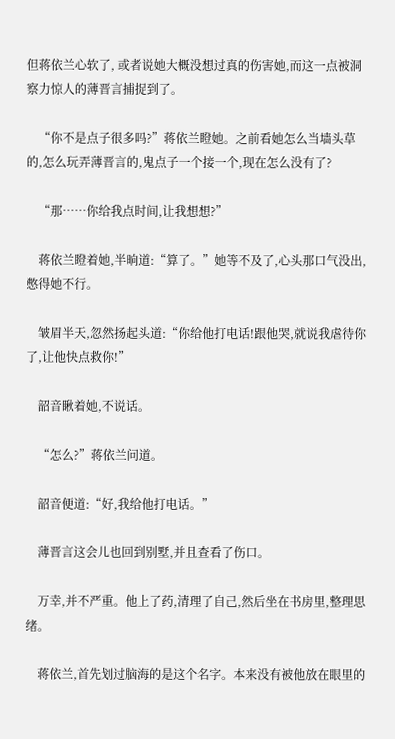但蒋依兰心软了, 或者说她大概没想过真的伤害她,而这一点被洞察力惊人的薄晋言捕捉到了。

    “你不是点子很多吗?”蒋依兰瞪她。之前看她怎么当墙头草的,怎么玩弄薄晋言的,鬼点子一个接一个,现在怎么没有了?

    “那……你给我点时间,让我想想?”

    蒋依兰瞪着她,半晌道:“算了。”她等不及了,心头那口气没出,憋得她不行。

    皱眉半天,忽然扬起头道:“你给他打电话!跟他哭,就说我虐待你了,让他快点救你!”

    韶音瞅着她,不说话。

    “怎么?”蒋依兰问道。

    韶音便道:“好,我给他打电话。”

    薄晋言这会儿也回到别墅,并且查看了伤口。

    万幸,并不严重。他上了药,清理了自己,然后坐在书房里,整理思绪。

    蒋依兰,首先划过脑海的是这个名字。本来没有被他放在眼里的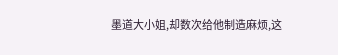墨道大小姐,却数次给他制造麻烦,这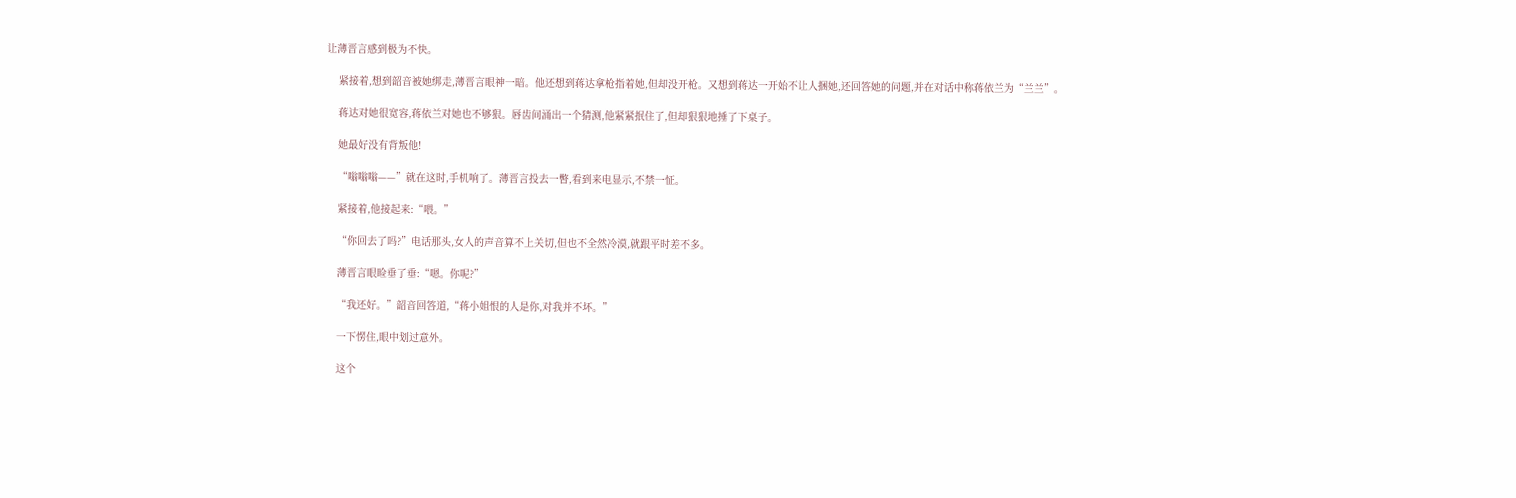让薄晋言感到极为不快。

    紧接着,想到韶音被她绑走,薄晋言眼神一暗。他还想到蒋达拿枪指着她,但却没开枪。又想到蒋达一开始不让人捆她,还回答她的问题,并在对话中称蒋依兰为“兰兰”。

    蒋达对她很宽容,蒋依兰对她也不够狠。唇齿间涌出一个猜测,他紧紧抿住了,但却狠狠地捶了下桌子。

    她最好没有背叛他!

    “嗡嗡嗡——”就在这时,手机响了。薄晋言投去一瞥,看到来电显示,不禁一怔。

    紧接着,他接起来:“喂。”

    “你回去了吗?”电话那头,女人的声音算不上关切,但也不全然冷漠,就跟平时差不多。

    薄晋言眼睑垂了垂:“嗯。你呢?”

    “我还好。”韶音回答道,“蒋小姐恨的人是你,对我并不坏。”

    一下愣住,眼中划过意外。

    这个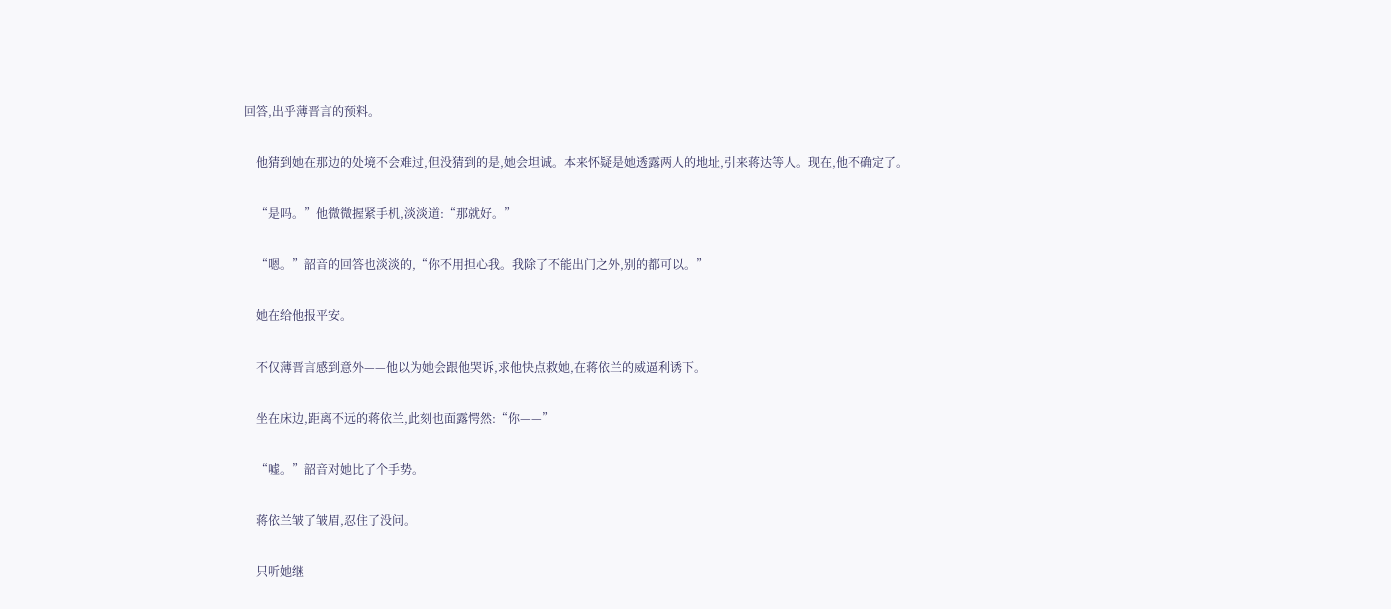回答,出乎薄晋言的预料。

    他猜到她在那边的处境不会难过,但没猜到的是,她会坦诚。本来怀疑是她透露两人的地址,引来蒋达等人。现在,他不确定了。

    “是吗。”他微微握紧手机,淡淡道:“那就好。”

    “嗯。”韶音的回答也淡淡的,“你不用担心我。我除了不能出门之外,别的都可以。”

    她在给他报平安。

    不仅薄晋言感到意外——他以为她会跟他哭诉,求他快点救她,在蒋依兰的威逼利诱下。

    坐在床边,距离不远的蒋依兰,此刻也面露愕然:“你——”

    “嘘。”韶音对她比了个手势。

    蒋依兰皱了皱眉,忍住了没问。

    只听她继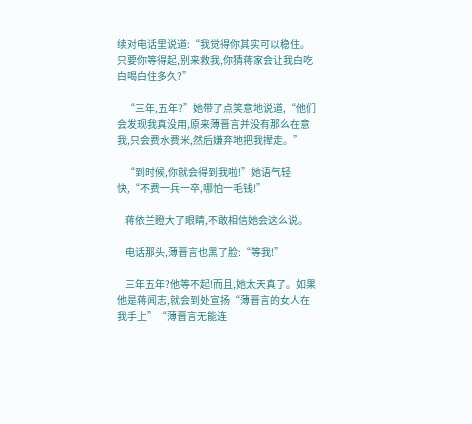续对电话里说道:“我觉得你其实可以稳住。只要你等得起,别来救我,你猜蒋家会让我白吃白喝白住多久?”

    “三年,五年?”她带了点笑意地说道,“他们会发现我真没用,原来薄晋言并没有那么在意我,只会费水费米,然后嫌弃地把我撵走。”

    “到时候,你就会得到我啦!”她语气轻快,“不费一兵一卒,哪怕一毛钱!”

    蒋依兰瞪大了眼睛,不敢相信她会这么说。

    电话那头,薄晋言也黑了脸:“等我!”

    三年五年?他等不起!而且,她太天真了。如果他是蒋闻志,就会到处宣扬“薄晋言的女人在我手上”“薄晋言无能连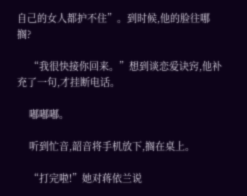自己的女人都护不住”。到时候,他的脸往哪搁?

    “我很快接你回来。”想到谈恋爱诀窍,他补充了一句,才挂断电话。

    嘟嘟嘟。

    听到忙音,韶音将手机放下,搁在桌上。

    “打完啦!”她对蒋依兰说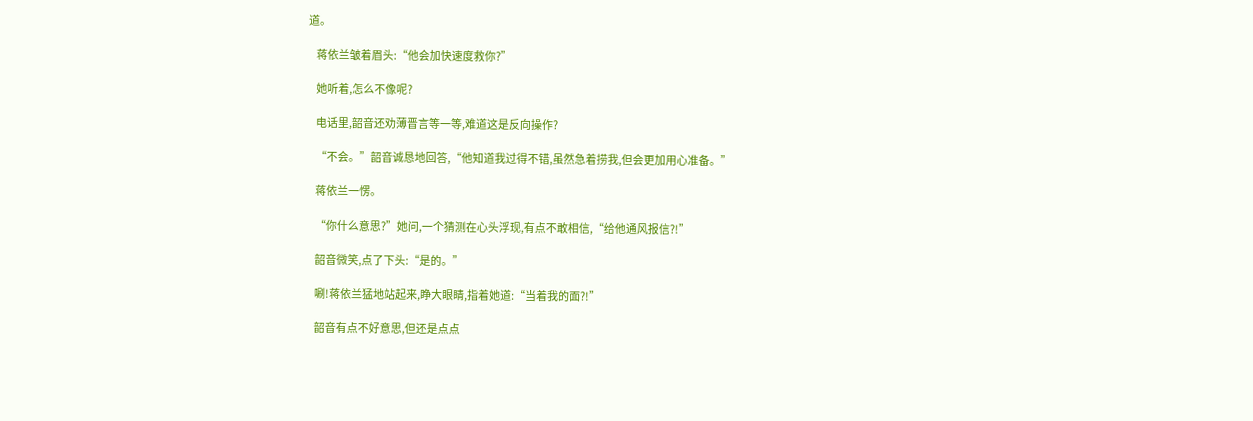道。

    蒋依兰皱着眉头:“他会加快速度救你?”

    她听着,怎么不像呢?

    电话里,韶音还劝薄晋言等一等,难道这是反向操作?

    “不会。”韶音诚恳地回答,“他知道我过得不错,虽然急着捞我,但会更加用心准备。”

    蒋依兰一愣。

    “你什么意思?”她问,一个猜测在心头浮现,有点不敢相信,“给他通风报信?!”

    韶音微笑,点了下头:“是的。”

    唰!蒋依兰猛地站起来,睁大眼睛,指着她道:“当着我的面?!”

    韶音有点不好意思,但还是点点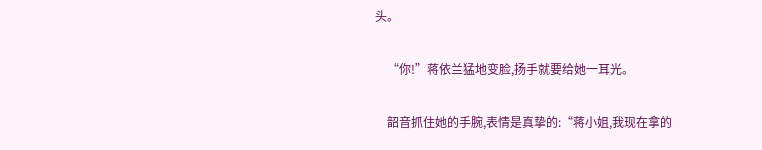头。

    “你!”蒋依兰猛地变脸,扬手就要给她一耳光。

    韶音抓住她的手腕,表情是真挚的:“蒋小姐,我现在拿的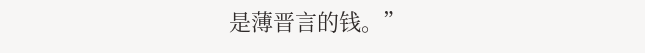是薄晋言的钱。”